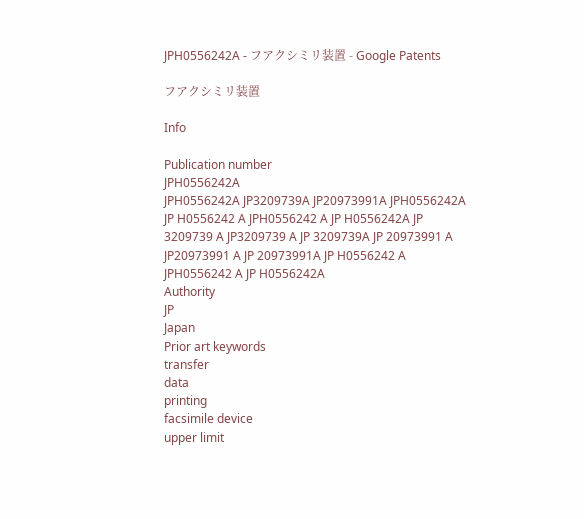JPH0556242A - フアクシミリ装置 - Google Patents

フアクシミリ装置

Info

Publication number
JPH0556242A
JPH0556242A JP3209739A JP20973991A JPH0556242A JP H0556242 A JPH0556242 A JP H0556242A JP 3209739 A JP3209739 A JP 3209739A JP 20973991 A JP20973991 A JP 20973991A JP H0556242 A JPH0556242 A JP H0556242A
Authority
JP
Japan
Prior art keywords
transfer
data
printing
facsimile device
upper limit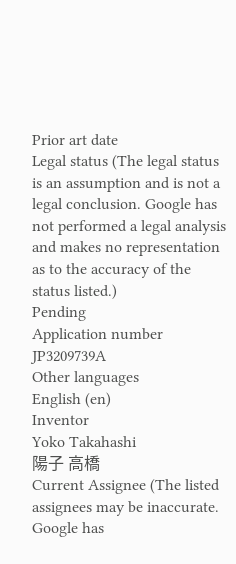Prior art date
Legal status (The legal status is an assumption and is not a legal conclusion. Google has not performed a legal analysis and makes no representation as to the accuracy of the status listed.)
Pending
Application number
JP3209739A
Other languages
English (en)
Inventor
Yoko Takahashi
陽子 高橋
Current Assignee (The listed assignees may be inaccurate. Google has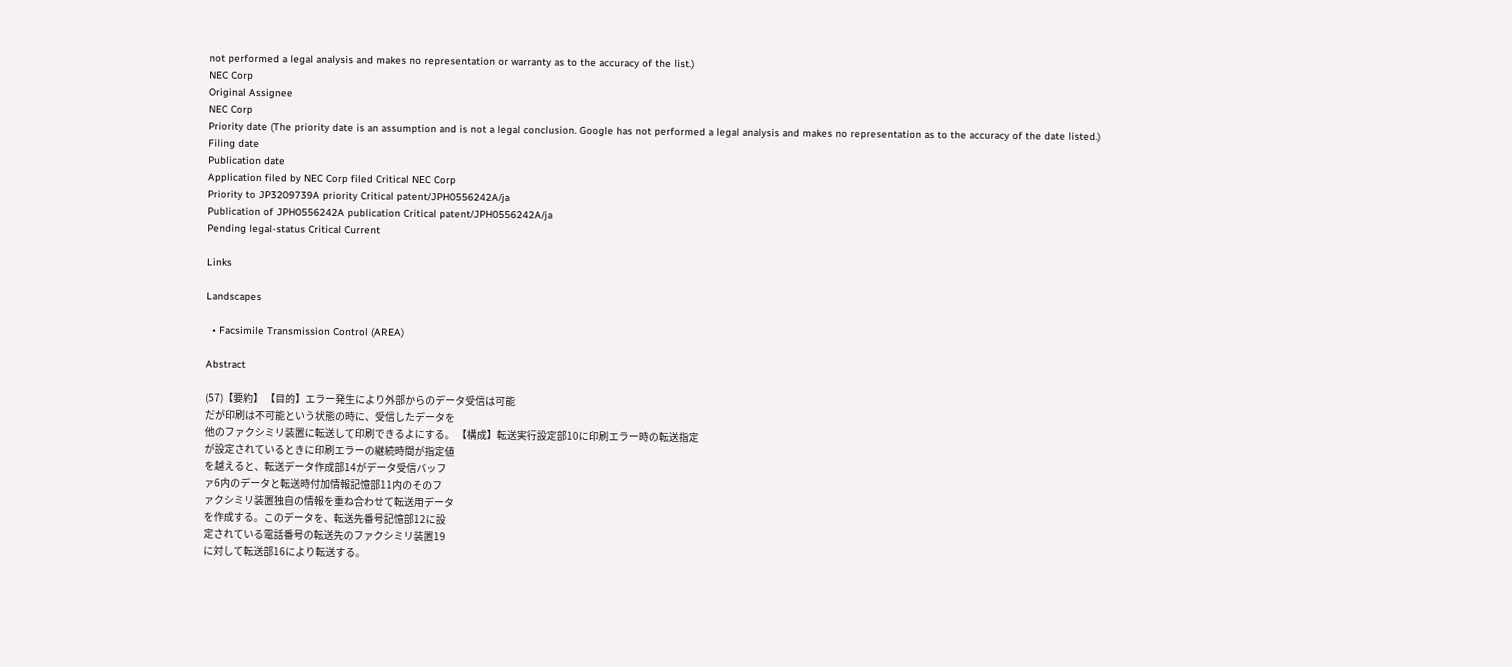not performed a legal analysis and makes no representation or warranty as to the accuracy of the list.)
NEC Corp
Original Assignee
NEC Corp
Priority date (The priority date is an assumption and is not a legal conclusion. Google has not performed a legal analysis and makes no representation as to the accuracy of the date listed.)
Filing date
Publication date
Application filed by NEC Corp filed Critical NEC Corp
Priority to JP3209739A priority Critical patent/JPH0556242A/ja
Publication of JPH0556242A publication Critical patent/JPH0556242A/ja
Pending legal-status Critical Current

Links

Landscapes

  • Facsimile Transmission Control (AREA)

Abstract

(57)【要約】 【目的】エラー発生により外部からのデータ受信は可能
だが印刷は不可能という状態の時に、受信したデータを
他のファクシミリ装置に転送して印刷できるよにする。 【構成】転送実行設定部10に印刷エラー時の転送指定
が設定されているときに印刷エラーの継続時間が指定値
を越えると、転送データ作成部14がデータ受信バッフ
ァ6内のデータと転送時付加情報記憶部11内のそのフ
ァクシミリ装置独自の情報を重ね合わせて転送用データ
を作成する。このデータを、転送先番号記憶部12に設
定されている電話番号の転送先のファクシミリ装置19
に対して転送部16により転送する。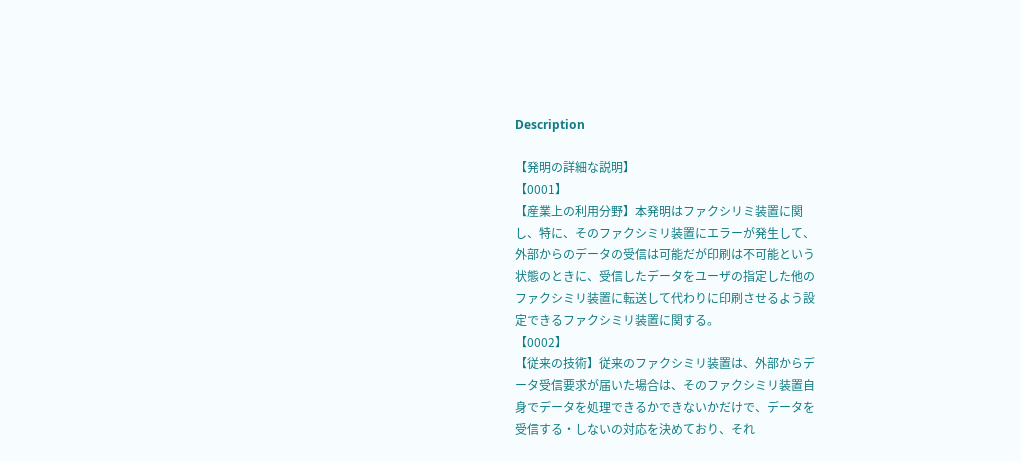Description

【発明の詳細な説明】
【0001】
【産業上の利用分野】本発明はファクシリミ装置に関
し、特に、そのファクシミリ装置にエラーが発生して、
外部からのデータの受信は可能だが印刷は不可能という
状態のときに、受信したデータをユーザの指定した他の
ファクシミリ装置に転送して代わりに印刷させるよう設
定できるファクシミリ装置に関する。
【0002】
【従来の技術】従来のファクシミリ装置は、外部からデ
ータ受信要求が届いた場合は、そのファクシミリ装置自
身でデータを処理できるかできないかだけで、データを
受信する・しないの対応を決めており、それ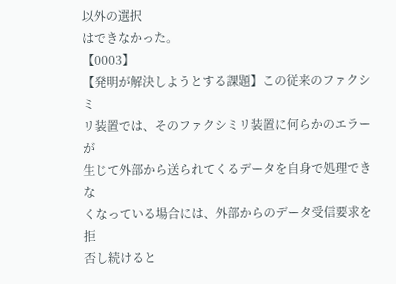以外の選択
はできなかった。
【0003】
【発明が解決しようとする課題】この従来のファクシミ
リ装置では、そのファクシミリ装置に何らかのエラーが
生じて外部から送られてくるデータを自身で処理できな
くなっている場合には、外部からのデータ受信要求を拒
否し続けると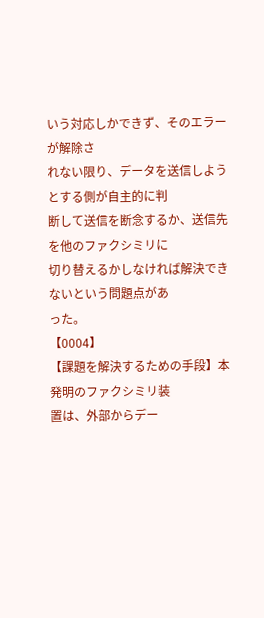いう対応しかできず、そのエラーが解除さ
れない限り、データを送信しようとする側が自主的に判
断して送信を断念するか、送信先を他のファクシミリに
切り替えるかしなければ解決できないという問題点があ
った。
【0004】
【課題を解決するための手段】本発明のファクシミリ装
置は、外部からデー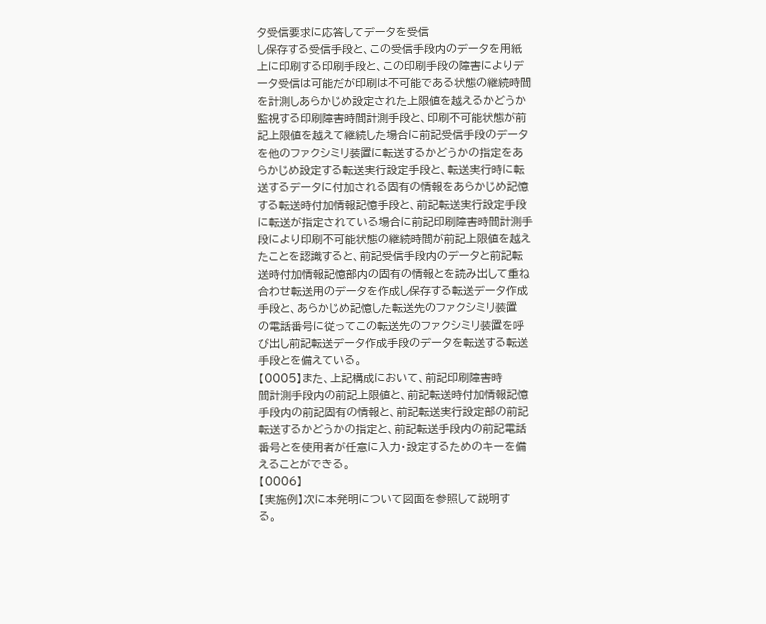タ受信要求に応答してデータを受信
し保存する受信手段と、この受信手段内のデータを用紙
上に印刷する印刷手段と、この印刷手段の障害によりデ
ータ受信は可能だが印刷は不可能である状態の継続時間
を計測しあらかじめ設定された上限値を越えるかどうか
監視する印刷障害時間計測手段と、印刷不可能状態が前
記上限値を越えて継続した場合に前記受信手段のデータ
を他のファクシミリ装置に転送するかどうかの指定をあ
らかじめ設定する転送実行設定手段と、転送実行時に転
送するデータに付加される固有の情報をあらかじめ記憶
する転送時付加情報記憶手段と、前記転送実行設定手段
に転送が指定されている場合に前記印刷障害時間計測手
段により印刷不可能状態の継続時間が前記上限値を越え
たことを認識すると、前記受信手段内のデータと前記転
送時付加情報記憶部内の固有の情報とを読み出して重ね
合わせ転送用のデータを作成し保存する転送データ作成
手段と、あらかじめ記憶した転送先のファクシミリ装置
の電話番号に従ってこの転送先のファクシミリ装置を呼
び出し前記転送データ作成手段のデータを転送する転送
手段とを備えている。
【0005】また、上記構成において、前記印刷障害時
間計測手段内の前記上限値と、前記転送時付加情報記憶
手段内の前記固有の情報と、前記転送実行設定部の前記
転送するかどうかの指定と、前記転送手段内の前記電話
番号とを使用者が任意に入力・設定するためのキーを備
えることができる。
【0006】
【実施例】次に本発明について図面を参照して説明す
る。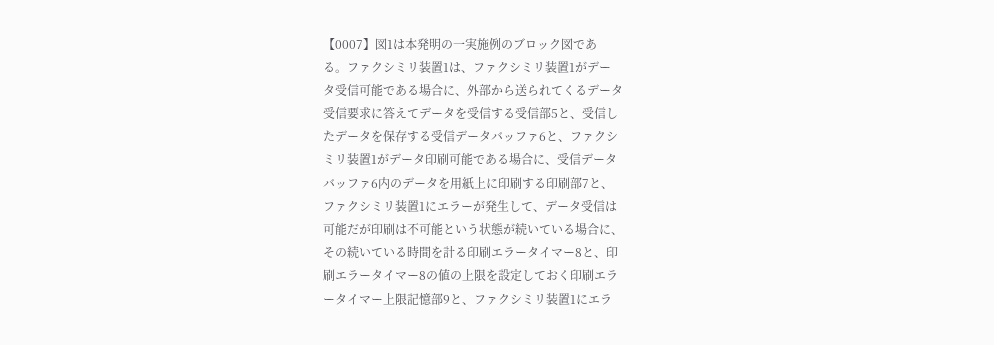【0007】図1は本発明の一実施例のブロック図であ
る。ファクシミリ装置1は、ファクシミリ装置1がデー
タ受信可能である場合に、外部から送られてくるデータ
受信要求に答えてデータを受信する受信部5と、受信し
たデータを保存する受信データバッファ6と、ファクシ
ミリ装置1がデータ印刷可能である場合に、受信データ
バッファ6内のデータを用紙上に印刷する印刷部7と、
ファクシミリ装置1にエラーが発生して、データ受信は
可能だが印刷は不可能という状態が続いている場合に、
その続いている時間を計る印刷エラータイマー8と、印
刷エラータイマー8の値の上限を設定しておく印刷エラ
ータイマー上限記憶部9と、ファクシミリ装置1にエラ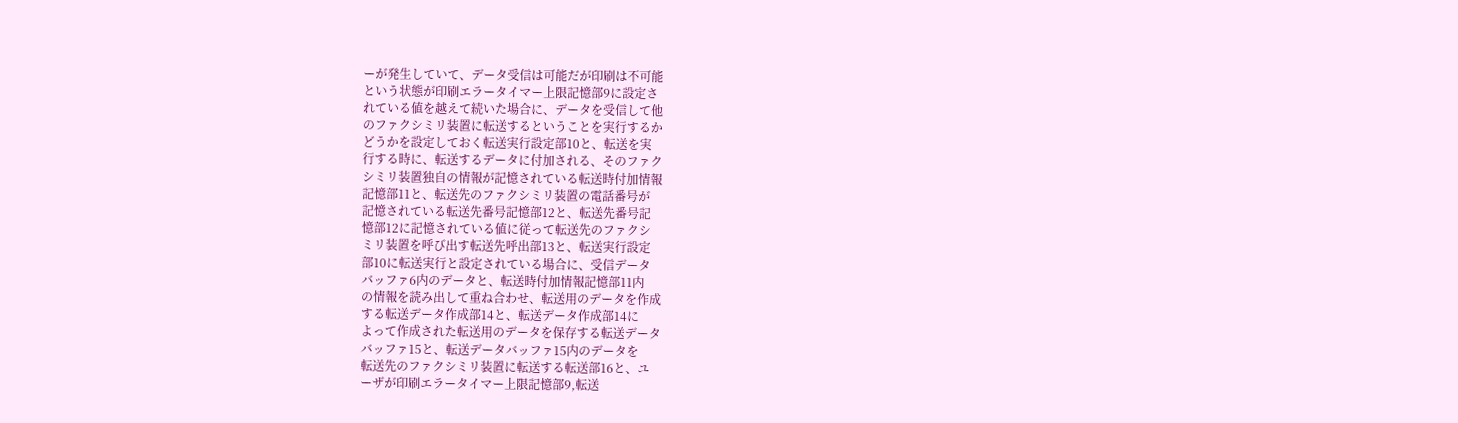ーが発生していて、データ受信は可能だが印刷は不可能
という状態が印刷エラータイマー上限記憶部9に設定さ
れている値を越えて続いた場合に、データを受信して他
のファクシミリ装置に転送するということを実行するか
どうかを設定しておく転送実行設定部10と、転送を実
行する時に、転送するデータに付加される、そのファク
シミリ装置独自の情報が記憶されている転送時付加情報
記憶部11と、転送先のファクシミリ装置の電話番号が
記憶されている転送先番号記憶部12と、転送先番号記
憶部12に記憶されている値に従って転送先のファクシ
ミリ装置を呼び出す転送先呼出部13と、転送実行設定
部10に転送実行と設定されている場合に、受信データ
バッファ6内のデータと、転送時付加情報記憶部11内
の情報を読み出して重ね合わせ、転送用のデータを作成
する転送データ作成部14と、転送データ作成部14に
よって作成された転送用のデータを保存する転送データ
バッファ15と、転送データバッファ15内のデータを
転送先のファクシミリ装置に転送する転送部16と、ユ
ーザが印刷エラータイマー上限記憶部9,転送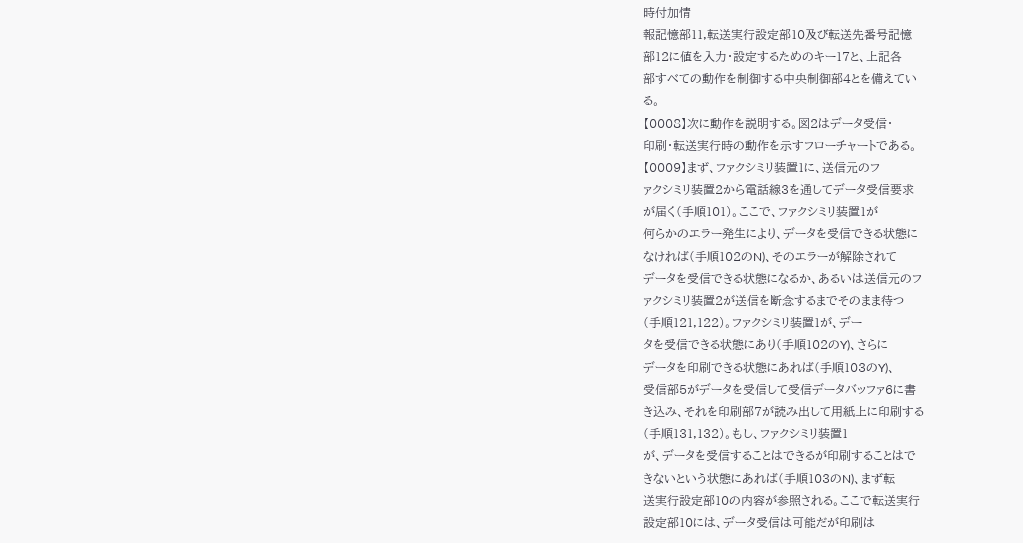時付加情
報記憶部11,転送実行設定部10及び転送先番号記憶
部12に値を入力・設定するためのキー17と、上記各
部すべての動作を制御する中央制御部4とを備えてい
る。
【0008】次に動作を説明する。図2はデータ受信・
印刷・転送実行時の動作を示すフローチャートである。
【0009】まず、ファクシミリ装置1に、送信元のフ
ァクシミリ装置2から電話線3を通してデータ受信要求
が届く(手順101)。ここで、ファクシミリ装置1が
何らかのエラー発生により、データを受信できる状態に
なければ(手順102のN)、そのエラーが解除されて
データを受信できる状態になるか、あるいは送信元のフ
ァクシミリ装置2が送信を断念するまでそのまま待つ
(手順121,122)。ファクシミリ装置1が、デー
タを受信できる状態にあり(手順102のY)、さらに
データを印刷できる状態にあれば(手順103のY)、
受信部5がデータを受信して受信データバッファ6に書
き込み、それを印刷部7が読み出して用紙上に印刷する
(手順131,132)。もし、ファクシミリ装置1
が、データを受信することはできるが印刷することはで
きないという状態にあれば(手順103のN)、まず転
送実行設定部10の内容が参照される。ここで転送実行
設定部10には、データ受信は可能だが印刷は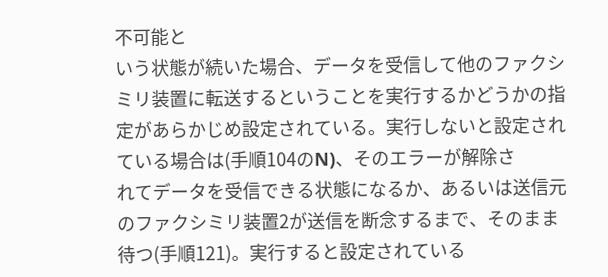不可能と
いう状態が続いた場合、データを受信して他のファクシ
ミリ装置に転送するということを実行するかどうかの指
定があらかじめ設定されている。実行しないと設定され
ている場合は(手順104のN)、そのエラーが解除さ
れてデータを受信できる状態になるか、あるいは送信元
のファクシミリ装置2が送信を断念するまで、そのまま
待つ(手順121)。実行すると設定されている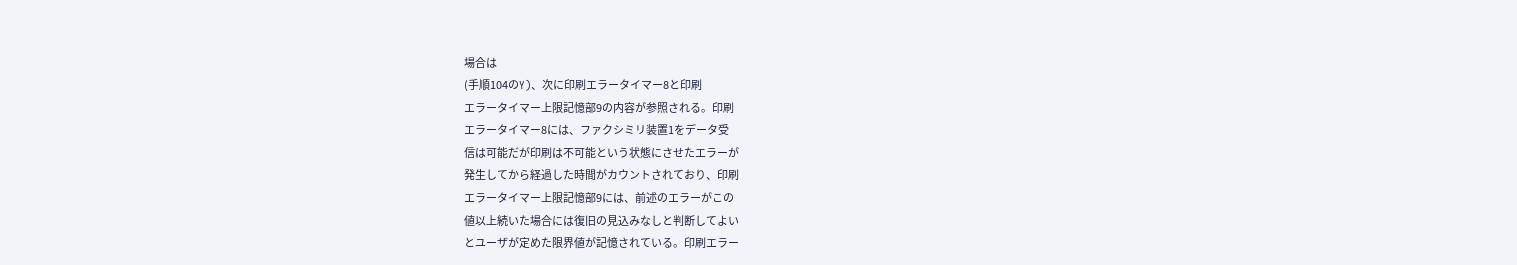場合は
(手順104のY)、次に印刷エラータイマー8と印刷
エラータイマー上限記憶部9の内容が参照される。印刷
エラータイマー8には、ファクシミリ装置1をデータ受
信は可能だが印刷は不可能という状態にさせたエラーが
発生してから経過した時間がカウントされており、印刷
エラータイマー上限記憶部9には、前述のエラーがこの
値以上続いた場合には復旧の見込みなしと判断してよい
とユーザが定めた限界値が記憶されている。印刷エラー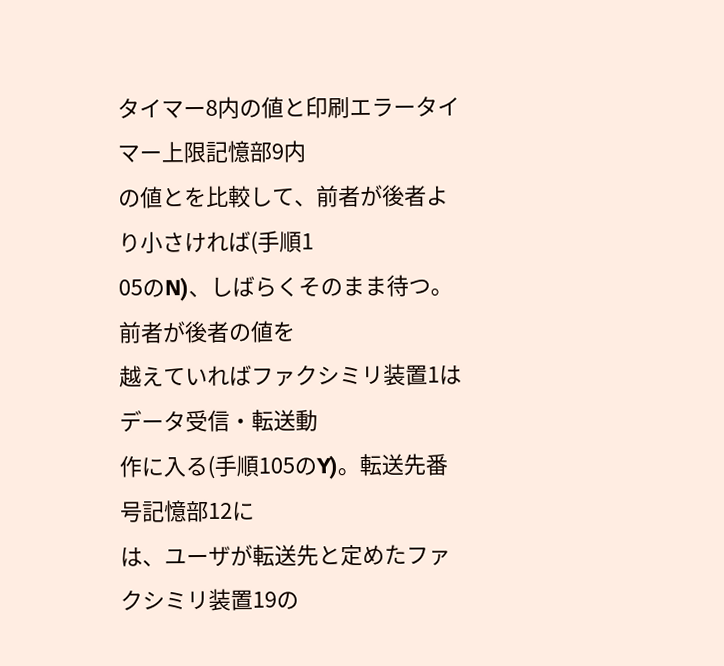タイマー8内の値と印刷エラータイマー上限記憶部9内
の値とを比較して、前者が後者より小さければ(手順1
05のN)、しばらくそのまま待つ。前者が後者の値を
越えていればファクシミリ装置1はデータ受信・転送動
作に入る(手順105のY)。転送先番号記憶部12に
は、ユーザが転送先と定めたファクシミリ装置19の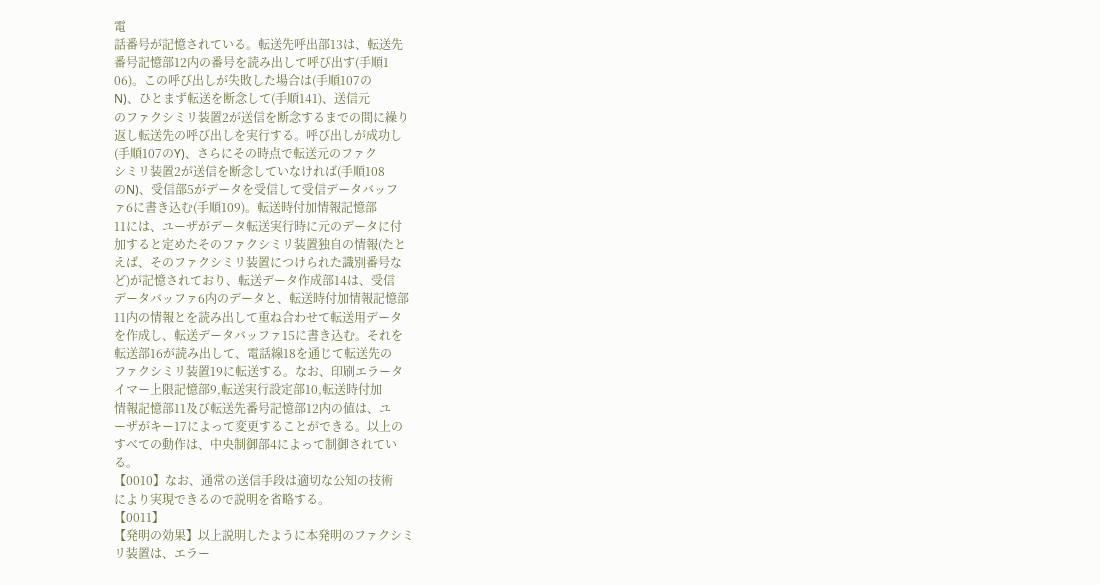電
話番号が記憶されている。転送先呼出部13は、転送先
番号記憶部12内の番号を読み出して呼び出す(手順1
06)。この呼び出しが失敗した場合は(手順107の
N)、ひとまず転送を断念して(手順141)、送信元
のファクシミリ装置2が送信を断念するまでの間に繰り
返し転送先の呼び出しを実行する。呼び出しが成功し
(手順107のY)、さらにその時点で転送元のファク
シミリ装置2が送信を断念していなければ(手順108
のN)、受信部5がデータを受信して受信データバッフ
ァ6に書き込む(手順109)。転送時付加情報記憶部
11には、ユーザがデータ転送実行時に元のデータに付
加すると定めたそのファクシミリ装置独自の情報(たと
えば、そのファクシミリ装置につけられた識別番号な
ど)が記憶されており、転送データ作成部14は、受信
データバッファ6内のデータと、転送時付加情報記憶部
11内の情報とを読み出して重ね合わせて転送用データ
を作成し、転送データバッファ15に書き込む。それを
転送部16が読み出して、電話線18を通じて転送先の
ファクシミリ装置19に転送する。なお、印刷エラータ
イマー上限記憶部9,転送実行設定部10,転送時付加
情報記憶部11及び転送先番号記憶部12内の値は、ユ
ーザがキー17によって変更することができる。以上の
すべての動作は、中央制御部4によって制御されてい
る。
【0010】なお、通常の送信手段は適切な公知の技術
により実現できるので説明を省略する。
【0011】
【発明の効果】以上説明したように本発明のファクシミ
リ装置は、エラー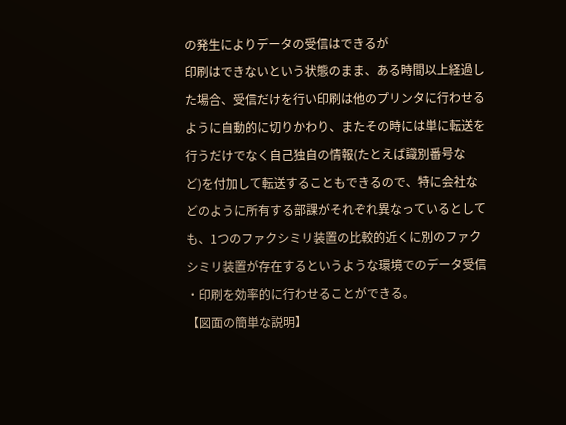の発生によりデータの受信はできるが
印刷はできないという状態のまま、ある時間以上経過し
た場合、受信だけを行い印刷は他のプリンタに行わせる
ように自動的に切りかわり、またその時には単に転送を
行うだけでなく自己独自の情報(たとえば識別番号な
ど)を付加して転送することもできるので、特に会社な
どのように所有する部課がそれぞれ異なっているとして
も、1つのファクシミリ装置の比較的近くに別のファク
シミリ装置が存在するというような環境でのデータ受信
・印刷を効率的に行わせることができる。
【図面の簡単な説明】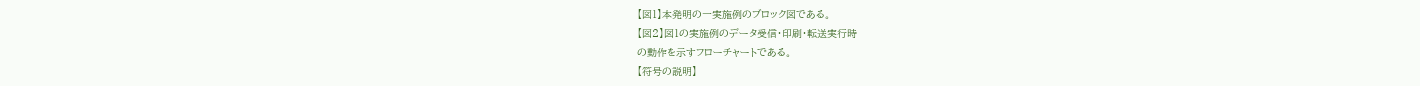【図1】本発明の一実施例のブロック図である。
【図2】図1の実施例のデータ受信・印刷・転送実行時
の動作を示すフローチャートである。
【符号の説明】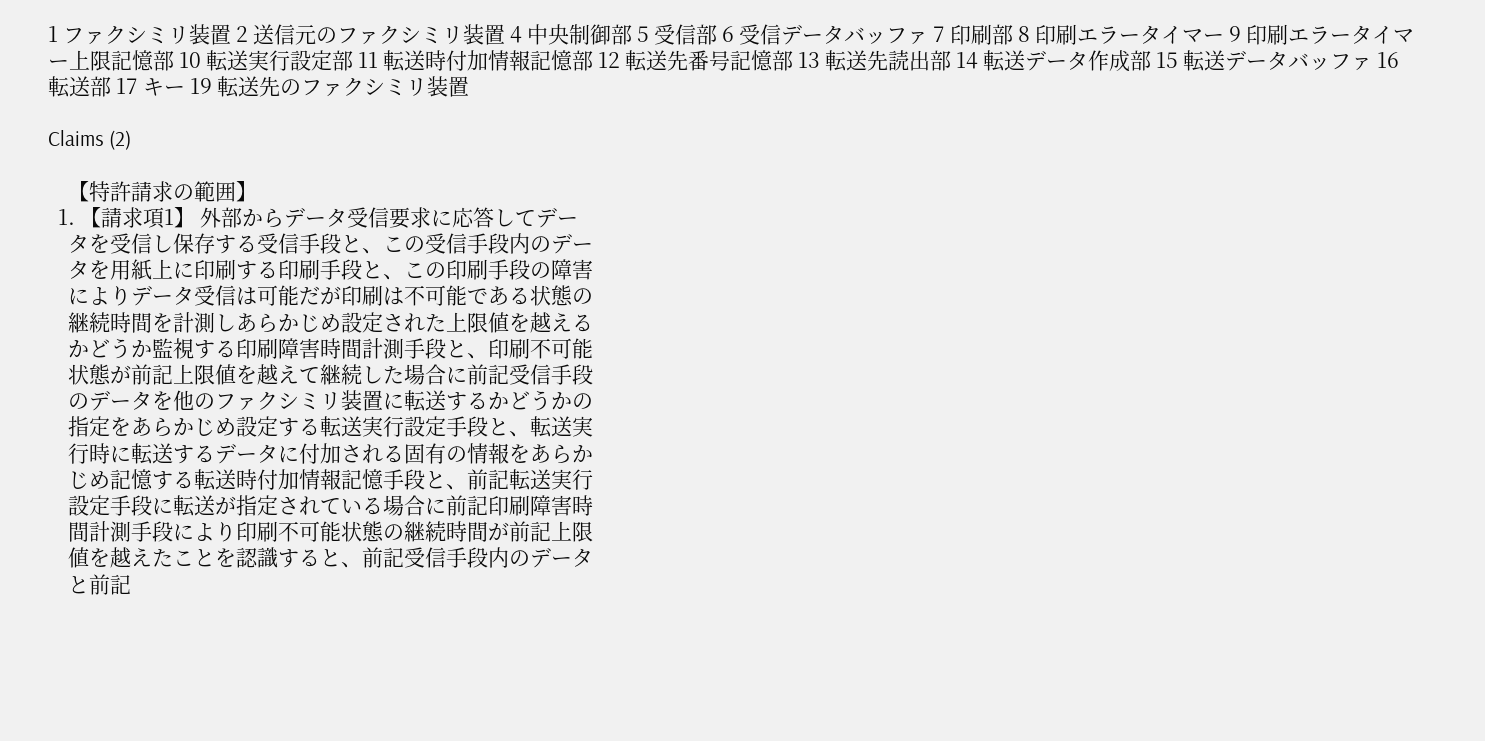1 ファクシミリ装置 2 送信元のファクシミリ装置 4 中央制御部 5 受信部 6 受信データバッファ 7 印刷部 8 印刷エラータイマー 9 印刷エラータイマー上限記憶部 10 転送実行設定部 11 転送時付加情報記憶部 12 転送先番号記憶部 13 転送先読出部 14 転送データ作成部 15 転送データバッファ 16 転送部 17 キー 19 転送先のファクシミリ装置

Claims (2)

    【特許請求の範囲】
  1. 【請求項1】 外部からデータ受信要求に応答してデー
    タを受信し保存する受信手段と、この受信手段内のデー
    タを用紙上に印刷する印刷手段と、この印刷手段の障害
    によりデータ受信は可能だが印刷は不可能である状態の
    継続時間を計測しあらかじめ設定された上限値を越える
    かどうか監視する印刷障害時間計測手段と、印刷不可能
    状態が前記上限値を越えて継続した場合に前記受信手段
    のデータを他のファクシミリ装置に転送するかどうかの
    指定をあらかじめ設定する転送実行設定手段と、転送実
    行時に転送するデータに付加される固有の情報をあらか
    じめ記憶する転送時付加情報記憶手段と、前記転送実行
    設定手段に転送が指定されている場合に前記印刷障害時
    間計測手段により印刷不可能状態の継続時間が前記上限
    値を越えたことを認識すると、前記受信手段内のデータ
    と前記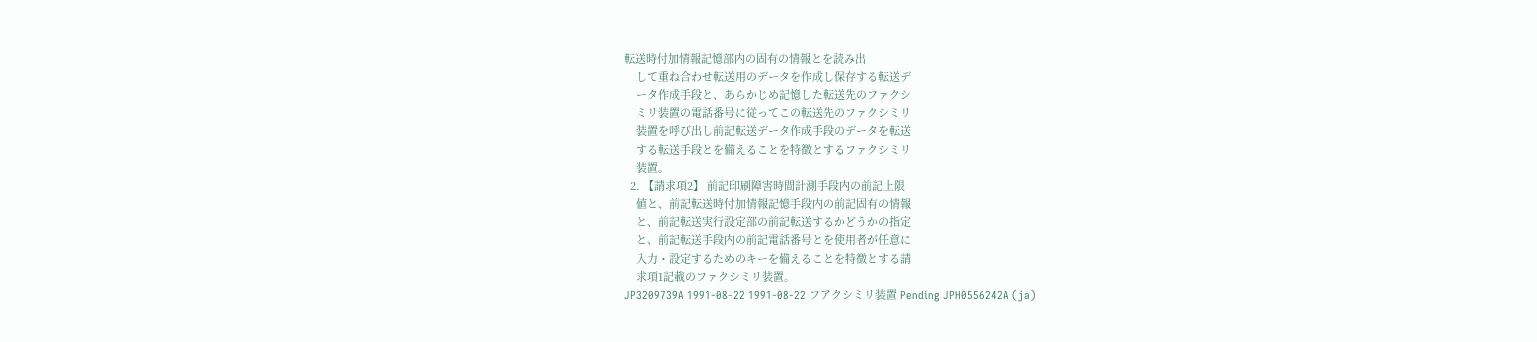転送時付加情報記憶部内の固有の情報とを読み出
    して重ね合わせ転送用のデータを作成し保存する転送デ
    ータ作成手段と、あらかじめ記憶した転送先のファクシ
    ミリ装置の電話番号に従ってこの転送先のファクシミリ
    装置を呼び出し前記転送データ作成手段のデータを転送
    する転送手段とを備えることを特徴とするファクシミリ
    装置。
  2. 【請求項2】 前記印刷障害時間計測手段内の前記上限
    値と、前記転送時付加情報記憶手段内の前記固有の情報
    と、前記転送実行設定部の前記転送するかどうかの指定
    と、前記転送手段内の前記電話番号とを使用者が任意に
    入力・設定するためのキーを備えることを特徴とする請
    求項1記載のファクシミリ装置。
JP3209739A 1991-08-22 1991-08-22 フアクシミリ装置 Pending JPH0556242A (ja)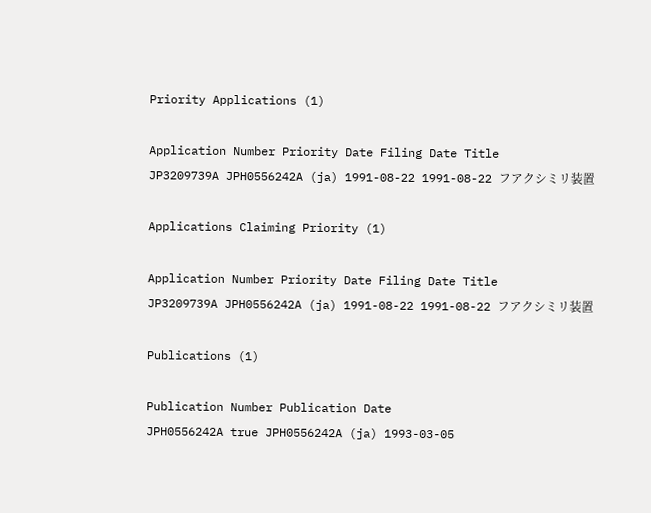Priority Applications (1)

Application Number Priority Date Filing Date Title
JP3209739A JPH0556242A (ja) 1991-08-22 1991-08-22 フアクシミリ装置

Applications Claiming Priority (1)

Application Number Priority Date Filing Date Title
JP3209739A JPH0556242A (ja) 1991-08-22 1991-08-22 フアクシミリ装置

Publications (1)

Publication Number Publication Date
JPH0556242A true JPH0556242A (ja) 1993-03-05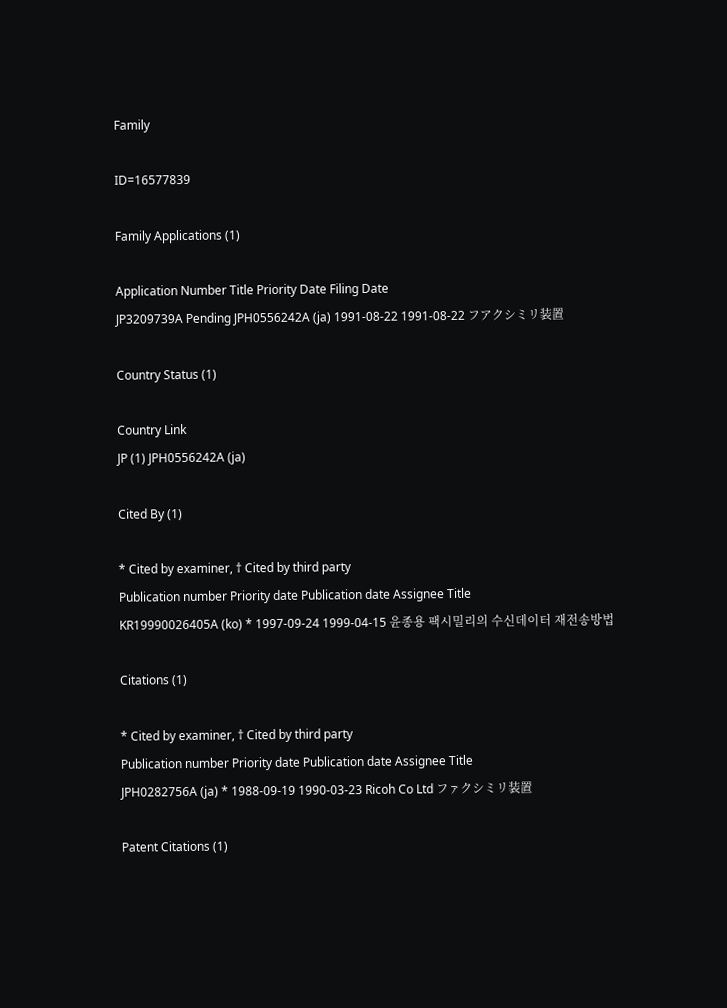Family

ID=16577839

Family Applications (1)

Application Number Title Priority Date Filing Date
JP3209739A Pending JPH0556242A (ja) 1991-08-22 1991-08-22 フアクシミリ装置

Country Status (1)

Country Link
JP (1) JPH0556242A (ja)

Cited By (1)

* Cited by examiner, † Cited by third party
Publication number Priority date Publication date Assignee Title
KR19990026405A (ko) * 1997-09-24 1999-04-15 윤종용 팩시밀리의 수신데이터 재전송방법

Citations (1)

* Cited by examiner, † Cited by third party
Publication number Priority date Publication date Assignee Title
JPH0282756A (ja) * 1988-09-19 1990-03-23 Ricoh Co Ltd ファクシミリ装置

Patent Citations (1)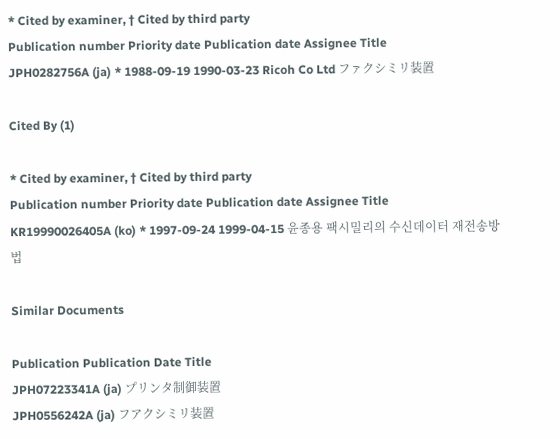* Cited by examiner, † Cited by third party
Publication number Priority date Publication date Assignee Title
JPH0282756A (ja) * 1988-09-19 1990-03-23 Ricoh Co Ltd ファクシミリ装置

Cited By (1)

* Cited by examiner, † Cited by third party
Publication number Priority date Publication date Assignee Title
KR19990026405A (ko) * 1997-09-24 1999-04-15 윤종용 팩시밀리의 수신데이터 재전송방법

Similar Documents

Publication Publication Date Title
JPH07223341A (ja) プリンタ制御装置
JPH0556242A (ja) フアクシミリ装置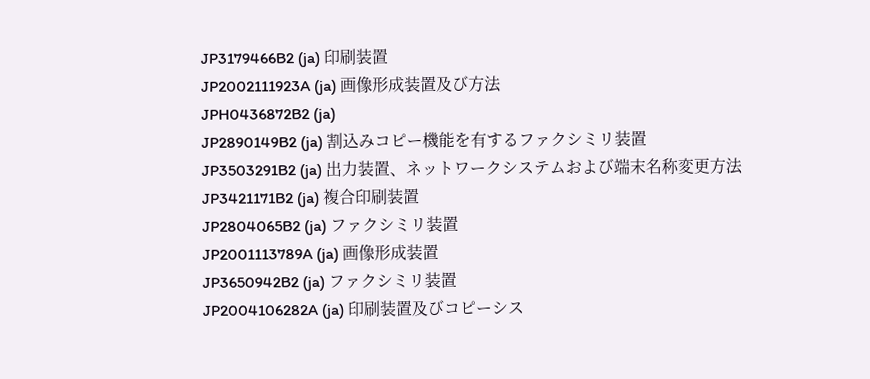JP3179466B2 (ja) 印刷装置
JP2002111923A (ja) 画像形成装置及び方法
JPH0436872B2 (ja)
JP2890149B2 (ja) 割込みコピー機能を有するファクシミリ装置
JP3503291B2 (ja) 出力装置、ネットワークシステムおよび端末名称変更方法
JP3421171B2 (ja) 複合印刷装置
JP2804065B2 (ja) ファクシミリ装置
JP2001113789A (ja) 画像形成装置
JP3650942B2 (ja) ファクシミリ装置
JP2004106282A (ja) 印刷装置及びコピーシス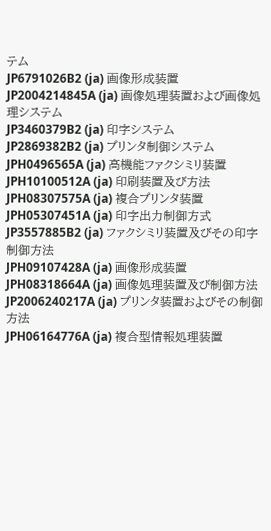テム
JP6791026B2 (ja) 画像形成装置
JP2004214845A (ja) 画像処理装置および画像処理システム
JP3460379B2 (ja) 印字システム
JP2869382B2 (ja) プリンタ制御システム
JPH0496565A (ja) 高機能ファクシミリ装置
JPH10100512A (ja) 印刷装置及び方法
JPH08307575A (ja) 複合プリンタ装置
JPH05307451A (ja) 印字出力制御方式
JP3557885B2 (ja) ファクシミリ装置及びその印字制御方法
JPH09107428A (ja) 画像形成装置
JPH08318664A (ja) 画像処理装置及び制御方法
JP2006240217A (ja) プリンタ装置およびその制御方法
JPH06164776A (ja) 複合型情報処理装置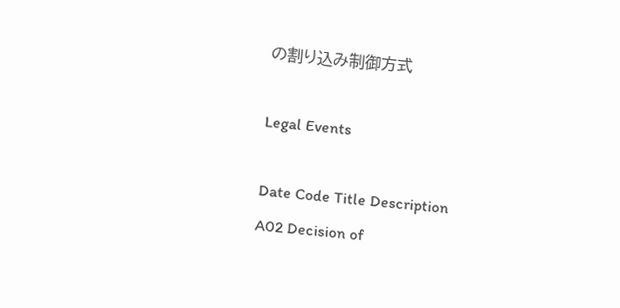の割り込み制御方式

Legal Events

Date Code Title Description
A02 Decision of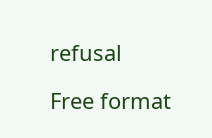refusal

Free format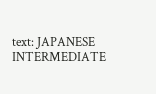text: JAPANESE INTERMEDIATE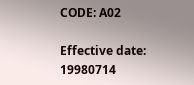CODE: A02

Effective date: 19980714